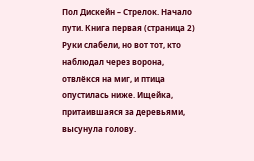Пол Дискейн – Стрелок. Начало пути. Книга первая (страница 2)
Руки слабели, но вот тот, кто наблюдал через ворона, отвлёкся на миг, и птица опустилась ниже. Ищейка, притаившаяся за деревьями, высунула голову.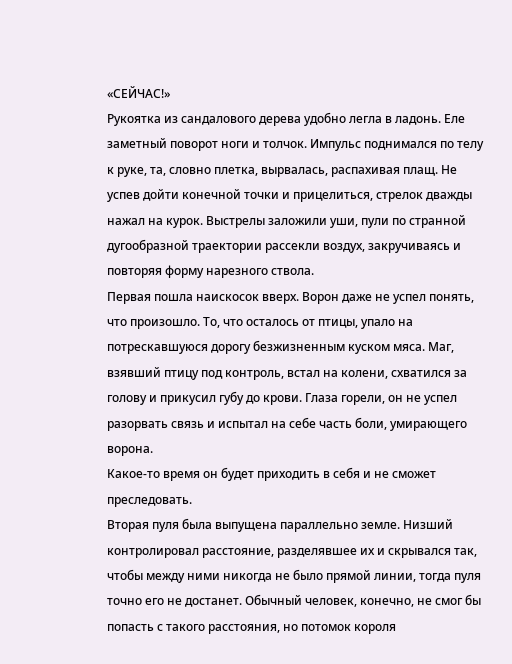«СЕЙЧАС!»
Рукоятка из сандалового дерева удобно легла в ладонь. Еле заметный поворот ноги и толчок. Импульс поднимался по телу к руке, та, словно плетка, вырвалась, распахивая плащ. Не успев дойти конечной точки и прицелиться, стрелок дважды нажал на курок. Выстрелы заложили уши, пули по странной дугообразной траектории рассекли воздух, закручиваясь и повторяя форму нарезного ствола.
Первая пошла наискосок вверх. Ворон даже не успел понять, что произошло. То, что осталось от птицы, упало на потрескавшуюся дорогу безжизненным куском мяса. Маг, взявший птицу под контроль, встал на колени, схватился за голову и прикусил губу до крови. Глаза горели, он не успел разорвать связь и испытал на себе часть боли, умирающего ворона.
Какое-то время он будет приходить в себя и не сможет преследовать.
Вторая пуля была выпущена параллельно земле. Низший контролировал расстояние, разделявшее их и скрывался так, чтобы между ними никогда не было прямой линии, тогда пуля точно его не достанет. Обычный человек, конечно, не смог бы попасть с такого расстояния, но потомок короля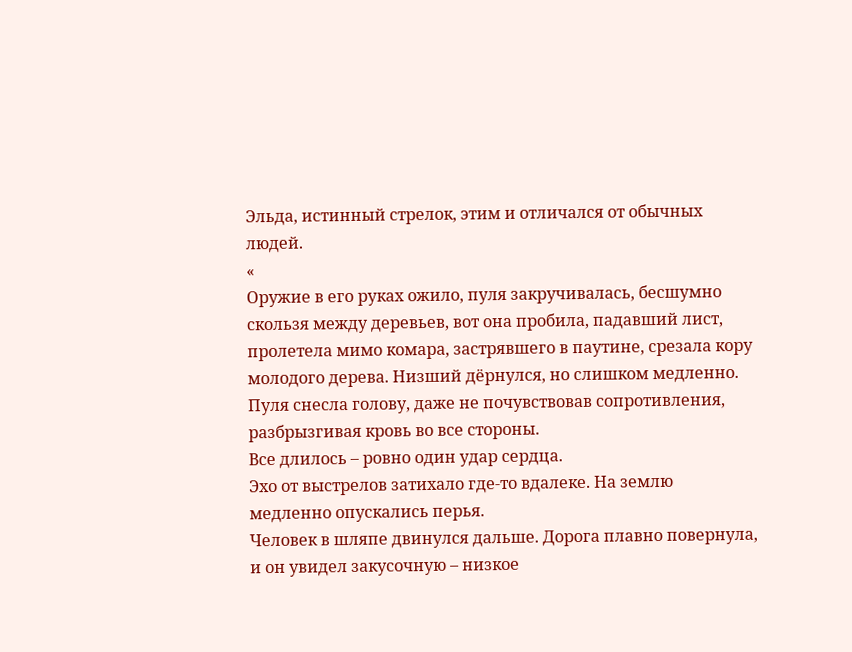Эльда, истинный стрелок, этим и отличался от обычных людей.
«
Оружие в его руках ожило, пуля закручивалась, бесшумно скользя между деревьев, вот она пробила, падавший лист, пролетела мимо комара, застрявшего в паутине, срезала кору молодого дерева. Низший дёрнулся, но слишком медленно. Пуля снесла голову, даже не почувствовав сопротивления, разбрызгивая кровь во все стороны.
Все длилось – ровно один удар сердца.
Эхо от выстрелов затихало где-то вдалеке. На землю медленно опускались перья.
Человек в шляпе двинулся дальше. Дорога плавно повернула, и он увидел закусочную – низкое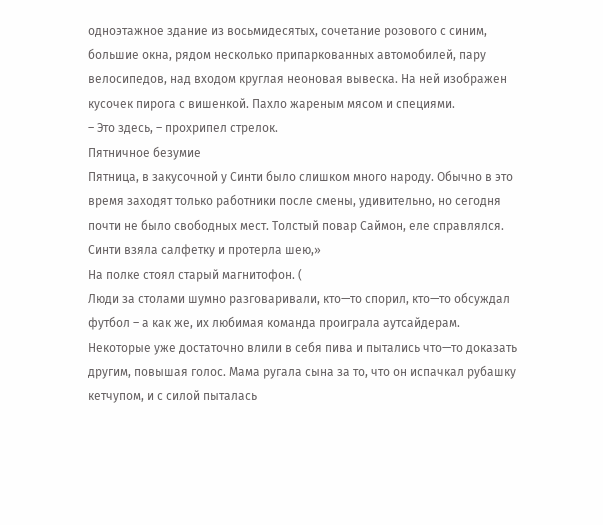одноэтажное здание из восьмидесятых, сочетание розового с синим, большие окна, рядом несколько припаркованных автомобилей, пару велосипедов, над входом круглая неоновая вывеска. На ней изображен кусочек пирога с вишенкой. Пахло жареным мясом и специями.
– Это здесь, – прохрипел стрелок.
Пятничное безумие
Пятница, в закусочной у Синти было слишком много народу. Обычно в это время заходят только работники после смены, удивительно, но сегодня почти не было свободных мест. Толстый повар Саймон, еле справлялся.
Синти взяла салфетку и протерла шею,»
На полке стоял старый магнитофон. (
Люди за столами шумно разговаривали, кто—то спорил, кто—то обсуждал футбол – а как же, их любимая команда проиграла аутсайдерам. Некоторые уже достаточно влили в себя пива и пытались что—то доказать другим, повышая голос. Мама ругала сына за то, что он испачкал рубашку кетчупом, и с силой пыталась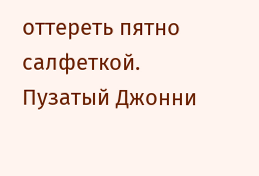оттереть пятно салфеткой. Пузатый Джонни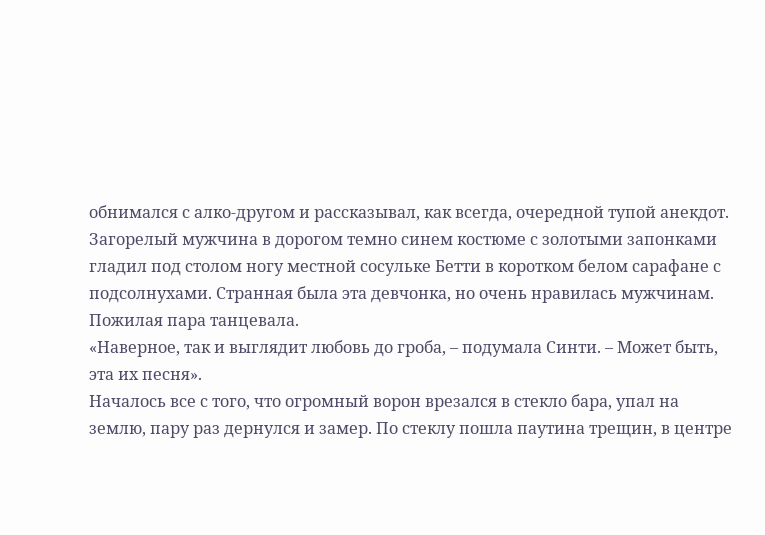обнимался с алко-другом и рассказывал, как всегда, очередной тупой анекдот. Загорелый мужчина в дорогом темно синем костюме с золотыми запонками гладил под столом ногу местной сосульке Бетти в коротком белом сарафане с подсолнухами. Странная была эта девчонка, но очень нравилась мужчинам. Пожилая пара танцевала.
«Наверное, так и выглядит любовь до гроба, – подумала Синти. – Может быть, эта их песня».
Началось все с того, что огромный ворон врезался в стекло бара, упал на землю, пару раз дернулся и замер. По стеклу пошла паутина трещин, в центре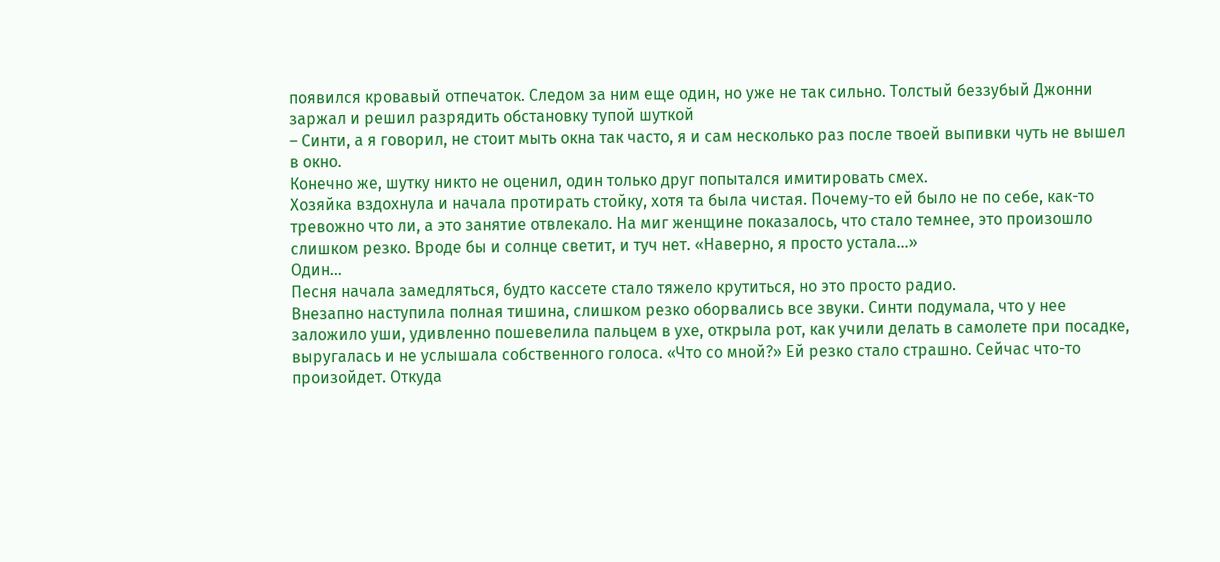появился кровавый отпечаток. Следом за ним еще один, но уже не так сильно. Толстый беззубый Джонни заржал и решил разрядить обстановку тупой шуткой
– Синти, а я говорил, не стоит мыть окна так часто, я и сам несколько раз после твоей выпивки чуть не вышел в окно.
Конечно же, шутку никто не оценил, один только друг попытался имитировать смех.
Хозяйка вздохнула и начала протирать стойку, хотя та была чистая. Почему-то ей было не по себе, как-то тревожно что ли, а это занятие отвлекало. На миг женщине показалось, что стало темнее, это произошло слишком резко. Вроде бы и солнце светит, и туч нет. «Наверно, я просто устала…»
Один…
Песня начала замедляться, будто кассете стало тяжело крутиться, но это просто радио.
Внезапно наступила полная тишина, слишком резко оборвались все звуки. Синти подумала, что у нее заложило уши, удивленно пошевелила пальцем в ухе, открыла рот, как учили делать в самолете при посадке, выругалась и не услышала собственного голоса. «Что со мной?» Ей резко стало страшно. Сейчас что-то произойдет. Откуда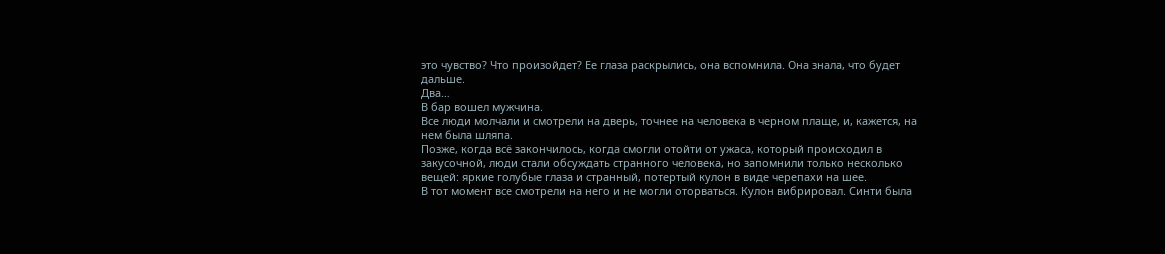это чувство? Что произойдет? Ее глаза раскрылись, она вспомнила. Она знала, что будет дальше.
Два…
В бар вошел мужчина.
Все люди молчали и смотрели на дверь, точнее на человека в черном плаще, и, кажется, на нем была шляпа.
Позже, когда всё закончилось, когда смогли отойти от ужаса, который происходил в закусочной, люди стали обсуждать странного человека, но запомнили только несколько вещей: яркие голубые глаза и странный, потертый кулон в виде черепахи на шее.
В тот момент все смотрели на него и не могли оторваться. Кулон вибрировал. Синти была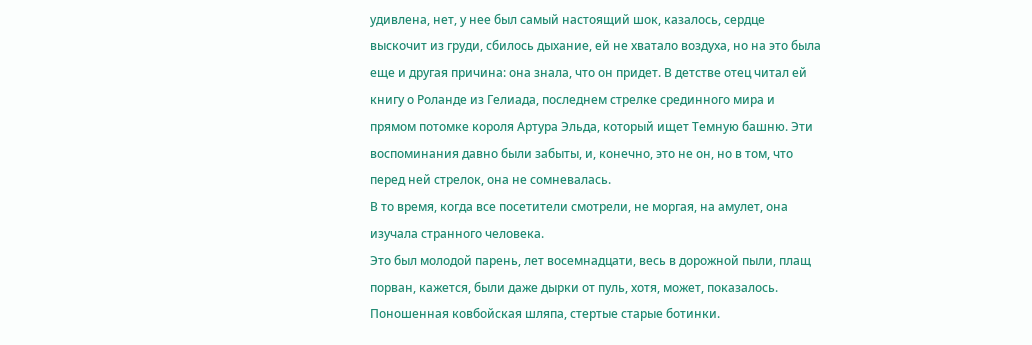удивлена, нет, у нее был самый настоящий шок, казалось, сердце выскочит из груди, сбилось дыхание, ей не хватало воздуха, но на это была еще и другая причина: она знала, что он придет. В детстве отец читал ей книгу о Роланде из Гелиада, последнем стрелке срединного мира и прямом потомке короля Артура Эльда, который ищет Темную башню. Эти воспоминания давно были забыты, и, конечно, это не он, но в том, что перед ней стрелок, она не сомневалась.
В то время, когда все посетители смотрели, не моргая, на амулет, она изучала странного человека.
Это был молодой парень, лет восемнадцати, весь в дорожной пыли, плащ порван, кажется, были даже дырки от пуль, хотя, может, показалось. Поношенная ковбойская шляпа, стертые старые ботинки.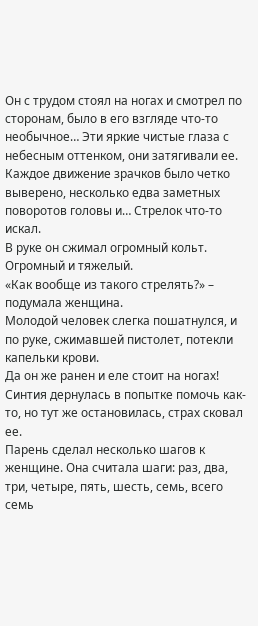Он с трудом стоял на ногах и смотрел по сторонам, было в его взгляде что-то необычное… Эти яркие чистые глаза с небесным оттенком, они затягивали ее. Каждое движение зрачков было четко выверено, несколько едва заметных поворотов головы и… Стрелок что-то искал.
В руке он сжимал огромный кольт. Огромный и тяжелый.
«Как вообще из такого стрелять?» – подумала женщина.
Молодой человек слегка пошатнулся, и по руке, сжимавшей пистолет, потекли капельки крови.
Да он же ранен и еле стоит на ногах! Синтия дернулась в попытке помочь как-то, но тут же остановилась, страх сковал ее.
Парень сделал несколько шагов к женщине. Она считала шаги: раз, два, три, четыре, пять, шесть, семь, всего семь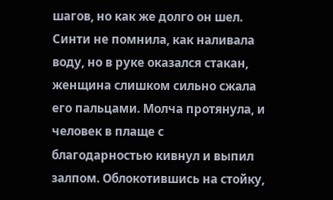шагов, но как же долго он шел. Синти не помнила, как наливала воду, но в руке оказался стакан, женщина слишком сильно сжала его пальцами. Молча протянула, и человек в плаще с благодарностью кивнул и выпил залпом. Облокотившись на стойку,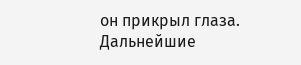он прикрыл глаза.
Дальнейшие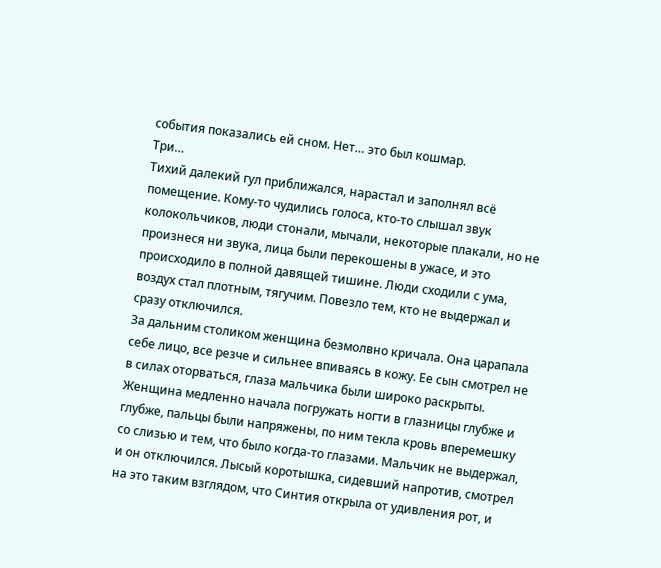события показались ей сном. Нет… это был кошмар.
Три…
Тихий далекий гул приближался, нарастал и заполнял всё помещение. Кому-то чудились голоса, кто-то слышал звук колокольчиков, люди стонали, мычали, некоторые плакали, но не произнеся ни звука, лица были перекошены в ужасе, и это происходило в полной давящей тишине. Люди сходили с ума, воздух стал плотным, тягучим. Повезло тем, кто не выдержал и сразу отключился.
За дальним столиком женщина безмолвно кричала. Она царапала себе лицо, все резче и сильнее впиваясь в кожу. Ее сын смотрел не в силах оторваться, глаза мальчика были широко раскрыты. Женщина медленно начала погружать ногти в глазницы глубже и глубже, пальцы были напряжены, по ним текла кровь вперемешку со слизью и тем, что было когда-то глазами. Мальчик не выдержал, и он отключился. Лысый коротышка, сидевший напротив, смотрел на это таким взглядом, что Синтия открыла от удивления рот, и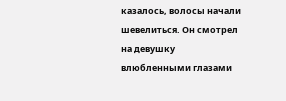казалось, волосы начали шевелиться. Он смотрел на девушку влюбленными глазами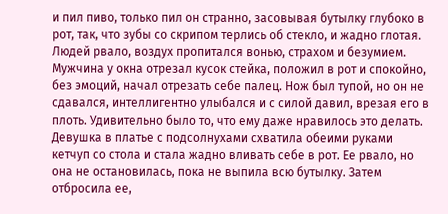и пил пиво, только пил он странно, засовывая бутылку глубоко в рот, так, что зубы со скрипом терлись об стекло, и жадно глотая.
Людей рвало, воздух пропитался вонью, страхом и безумием. Мужчина у окна отрезал кусок стейка, положил в рот и спокойно, без эмоций, начал отрезать себе палец. Нож был тупой, но он не сдавался, интеллигентно улыбался и с силой давил, врезая его в плоть. Удивительно было то, что ему даже нравилось это делать.
Девушка в платье с подсолнухами схватила обеими руками кетчуп со стола и стала жадно вливать себе в рот. Ее рвало, но она не остановилась, пока не выпила всю бутылку. Затем отбросила ее,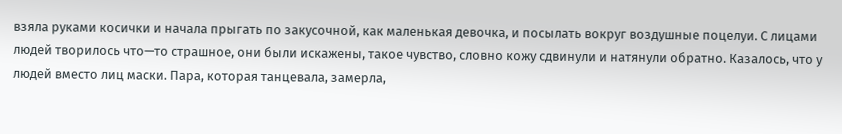взяла руками косички и начала прыгать по закусочной, как маленькая девочка, и посылать вокруг воздушные поцелуи. С лицами людей творилось что—то страшное, они были искажены, такое чувство, словно кожу сдвинули и натянули обратно. Казалось, что у людей вместо лиц маски. Пара, которая танцевала, замерла,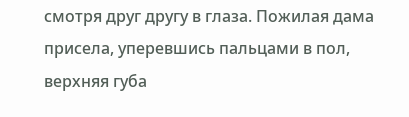смотря друг другу в глаза. Пожилая дама присела, уперевшись пальцами в пол, верхняя губа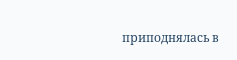приподнялась в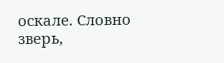оскале. Словно зверь,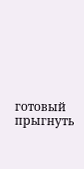готовый прыгнуть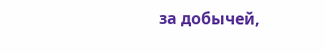за добычей,